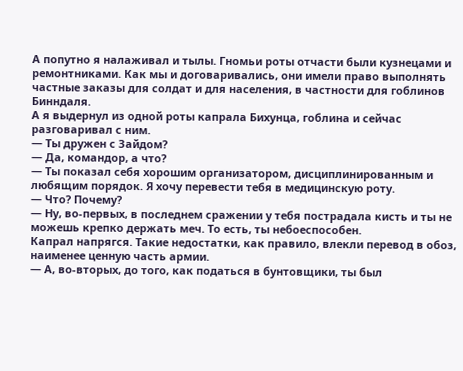А попутно я налаживал и тылы. Гномьи роты отчасти были кузнецами и ремонтниками. Как мы и договаривались, они имели право выполнять частные заказы для солдат и для населения, в частности для гоблинов Бинндаля.
А я выдернул из одной роты капрала Бихунца, гоблина и сейчас разговаривал с ним.
— Ты дружен с Зайдом?
— Да, командор, а что?
— Ты показал себя хорошим организатором, дисциплинированным и любящим порядок. Я хочу перевести тебя в медицинскую роту.
— Что? Почему?
— Ну, во-первых, в последнем сражении у тебя пострадала кисть и ты не можешь крепко держать меч. То есть, ты небоеспособен.
Капрал напрягся. Такие недостатки, как правило, влекли перевод в обоз, наименее ценную часть армии.
— А, во-вторых, до того, как податься в бунтовщики, ты был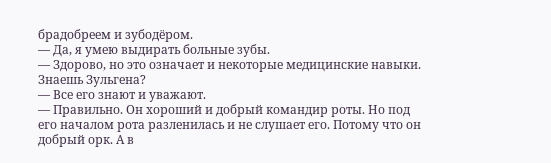брадобреем и зубодёром.
— Да, я умею выдирать больные зубы.
— Здорово, но это означает и некоторые медицинские навыки. Знаешь Зульгена?
— Все его знают и уважают.
— Правильно. Он хороший и добрый командир роты. Но под его началом рота разленилась и не слушает его. Потому что он добрый орк. А в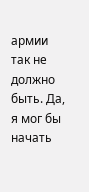армии так не должно быть. Да, я мог бы начать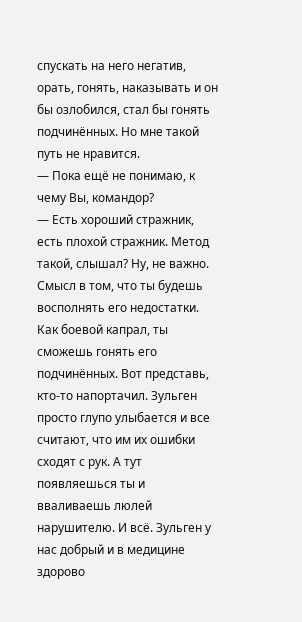спускать на него негатив, орать, гонять, наказывать и он бы озлобился, стал бы гонять подчинённых. Но мне такой путь не нравится.
— Пока ещё не понимаю, к чему Вы, командор?
— Есть хороший стражник, есть плохой стражник. Метод такой, слышал? Ну, не важно. Смысл в том, что ты будешь восполнять его недостатки. Как боевой капрал, ты сможешь гонять его подчинённых. Вот представь, кто-то напортачил. Зульген просто глупо улыбается и все считают, что им их ошибки сходят с рук. А тут появляешься ты и вваливаешь люлей нарушителю. И всё. Зульген у нас добрый и в медицине здорово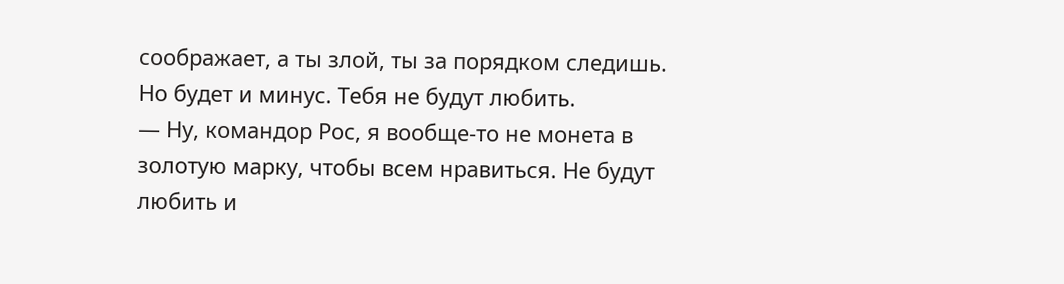соображает, а ты злой, ты за порядком следишь. Но будет и минус. Тебя не будут любить.
— Ну, командор Рос, я вообще-то не монета в золотую марку, чтобы всем нравиться. Не будут любить и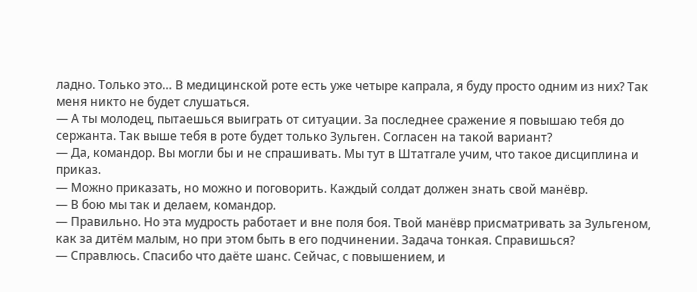ладно. Только это… В медицинской роте есть уже четыре капрала, я буду просто одним из них? Так меня никто не будет слушаться.
— А ты молодец, пытаешься выиграть от ситуации. За последнее сражение я повышаю тебя до сержанта. Так выше тебя в роте будет только Зульген. Согласен на такой вариант?
— Да, командор. Вы могли бы и не спрашивать. Мы тут в Штатгале учим, что такое дисциплина и приказ.
— Можно приказать, но можно и поговорить. Каждый солдат должен знать свой манёвр.
— В бою мы так и делаем, командор.
— Правильно. Но эта мудрость работает и вне поля боя. Твой манёвр присматривать за Зульгеном, как за дитём малым, но при этом быть в его подчинении. Задача тонкая. Справишься?
— Справлюсь. Спасибо что даёте шанс. Сейчас, с повышением, и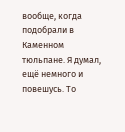вообще, когда подобрали в Каменном тюльпане. Я думал, ещё немного и повешусь. То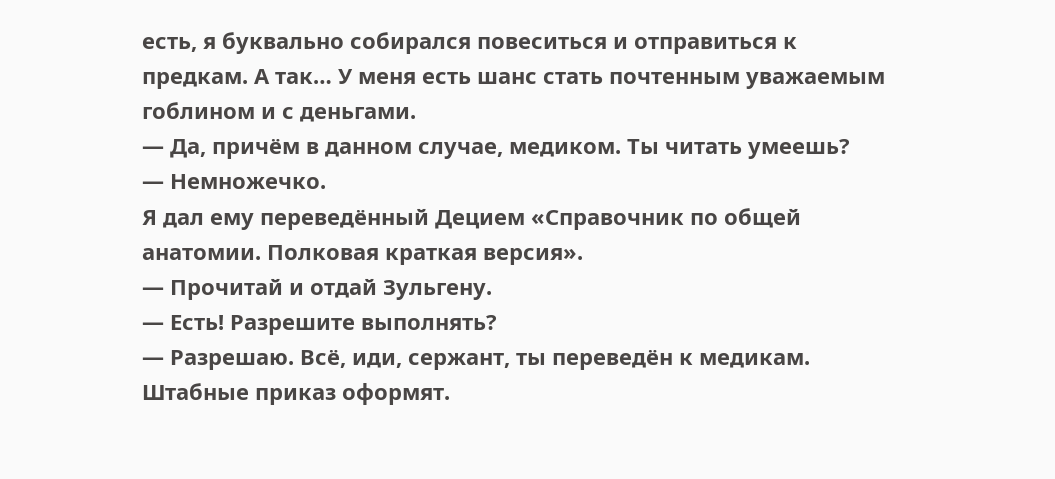есть, я буквально собирался повеситься и отправиться к предкам. А так… У меня есть шанс стать почтенным уважаемым гоблином и с деньгами.
— Да, причём в данном случае, медиком. Ты читать умеешь?
— Немножечко.
Я дал ему переведённый Децием «Справочник по общей анатомии. Полковая краткая версия».
— Прочитай и отдай Зульгену.
— Есть! Разрешите выполнять?
— Разрешаю. Всё, иди, сержант, ты переведён к медикам. Штабные приказ оформят.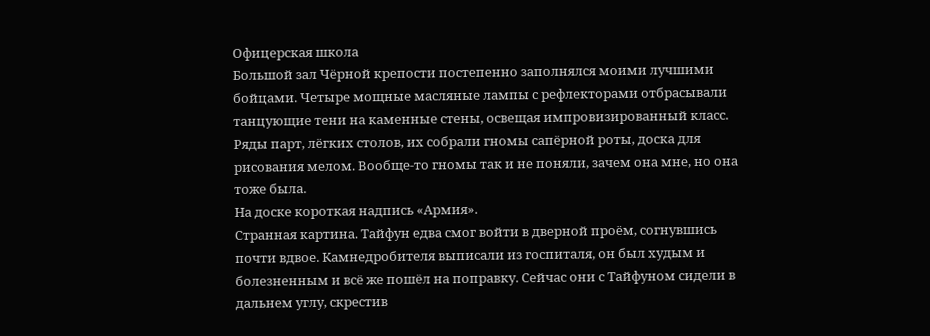Офицерская школа
Большой зал Чёрной крепости постепенно заполнялся моими лучшими бойцами. Четыре мощные масляные лампы с рефлекторами отбрасывали танцующие тени на каменные стены, освещая импровизированный класс.
Ряды парт, лёгких столов, их собрали гномы сапёрной роты, доска для рисования мелом. Вообще-то гномы так и не поняли, зачем она мне, но она тоже была.
На доске короткая надпись «Армия».
Странная картина. Тайфун едва смог войти в дверной проём, согнувшись почти вдвое. Камнедробителя выписали из госпиталя, он был худым и болезненным и всё же пошёл на поправку. Сейчас они с Тайфуном сидели в дальнем углу, скрестив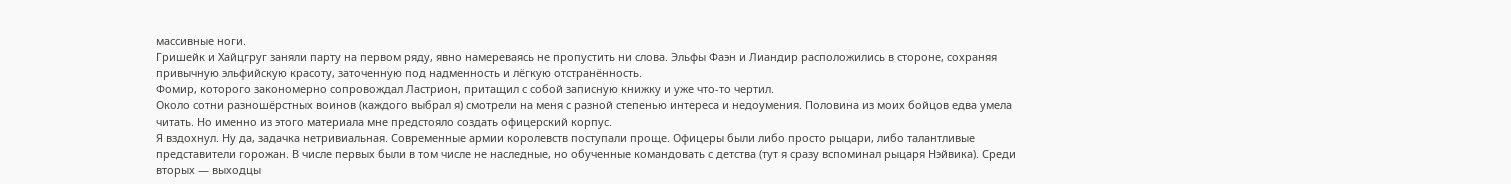массивные ноги.
Гришейк и Хайцгруг заняли парту на первом ряду, явно намереваясь не пропустить ни слова. Эльфы Фаэн и Лиандир расположились в стороне, сохраняя привычную эльфийскую красоту, заточенную под надменность и лёгкую отстранённость.
Фомир, которого закономерно сопровождал Ластрион, притащил с собой записную книжку и уже что-то чертил.
Около сотни разношёрстных воинов (каждого выбрал я) смотрели на меня с разной степенью интереса и недоумения. Половина из моих бойцов едва умела читать. Но именно из этого материала мне предстояло создать офицерский корпус.
Я вздохнул. Ну да, задачка нетривиальная. Современные армии королевств поступали проще. Офицеры были либо просто рыцари, либо талантливые представители горожан. В числе первых были в том числе не наследные, но обученные командовать с детства (тут я сразу вспоминал рыцаря Нэйвика). Среди вторых — выходцы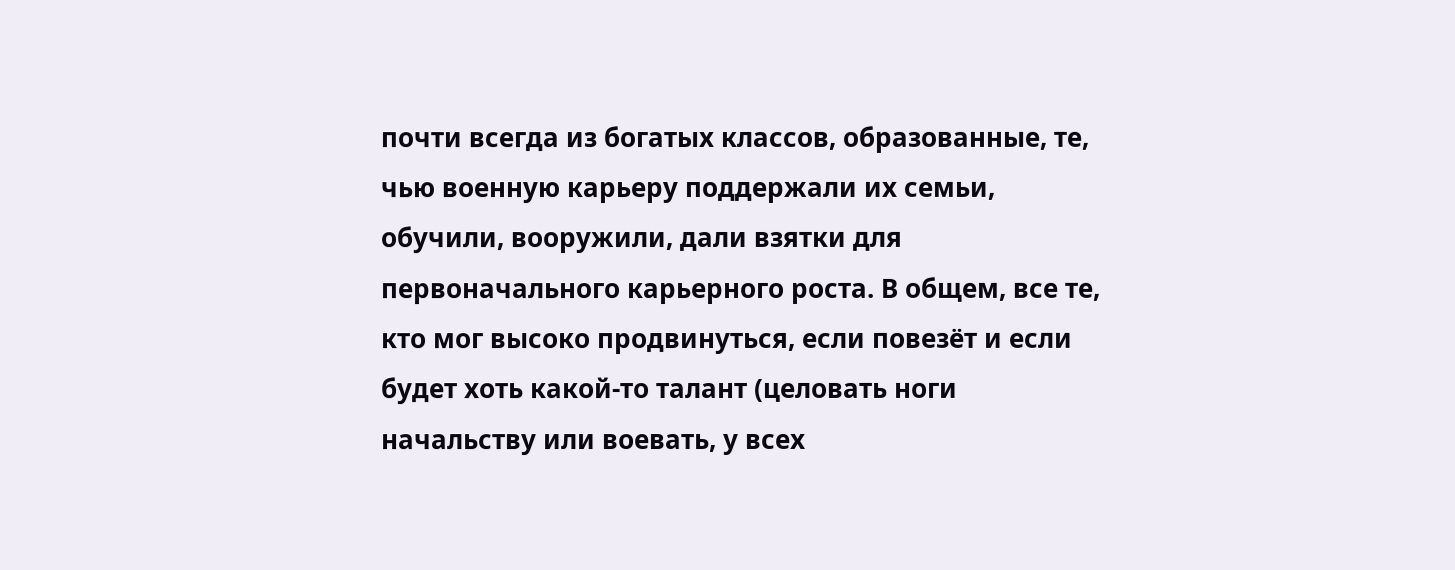почти всегда из богатых классов, образованные, те, чью военную карьеру поддержали их семьи, обучили, вооружили, дали взятки для первоначального карьерного роста. В общем, все те, кто мог высоко продвинуться, если повезёт и если будет хоть какой-то талант (целовать ноги начальству или воевать, у всех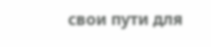свои пути для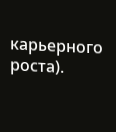карьерного роста).